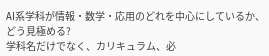AI系学科が情報・数学・応用のどれを中心にしているか、どう見極める?
学科名だけでなく、カリキュラム、必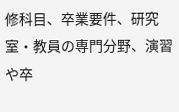修科目、卒業要件、研究室・教員の専門分野、演習や卒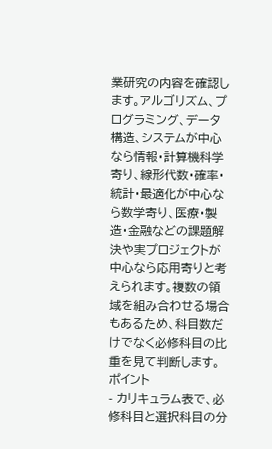業研究の内容を確認します。アルゴリズム、プログラミング、データ構造、システムが中心なら情報・計算機科学寄り、線形代数・確率・統計・最適化が中心なら数学寄り、医療・製造・金融などの課題解決や実プロジェクトが中心なら応用寄りと考えられます。複数の領域を組み合わせる場合もあるため、科目数だけでなく必修科目の比重を見て判断します。
ポイント
- カリキュラム表で、必修科目と選択科目の分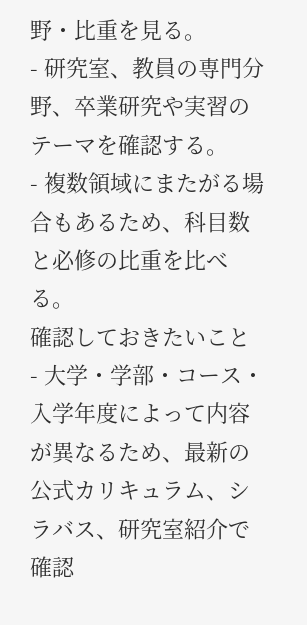野・比重を見る。
- 研究室、教員の専門分野、卒業研究や実習のテーマを確認する。
- 複数領域にまたがる場合もあるため、科目数と必修の比重を比べる。
確認しておきたいこと
- 大学・学部・コース・入学年度によって内容が異なるため、最新の公式カリキュラム、シラバス、研究室紹介で確認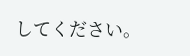してください。